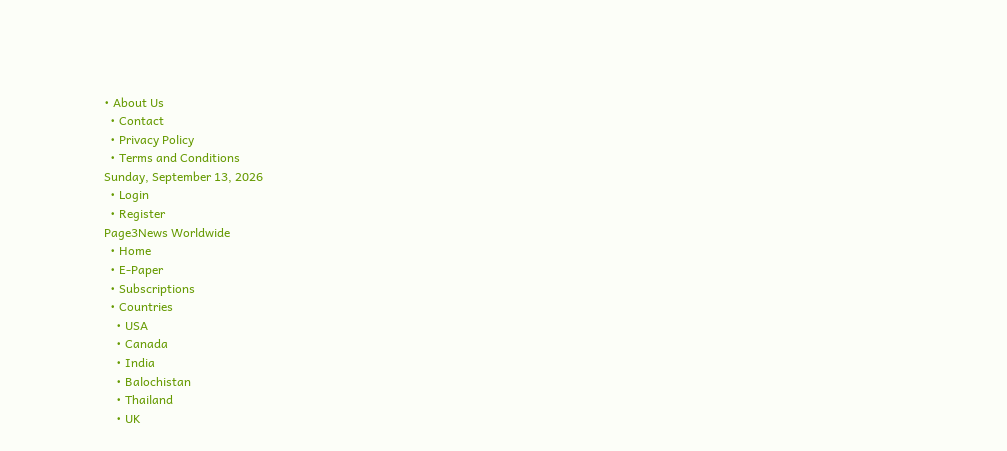• About Us
  • Contact
  • Privacy Policy
  • Terms and Conditions
Sunday, September 13, 2026
  • Login
  • Register
Page3News Worldwide
  • Home
  • E-Paper
  • Subscriptions
  • Countries
    • USA
    • Canada
    • India
    • Balochistan
    • Thailand
    • UK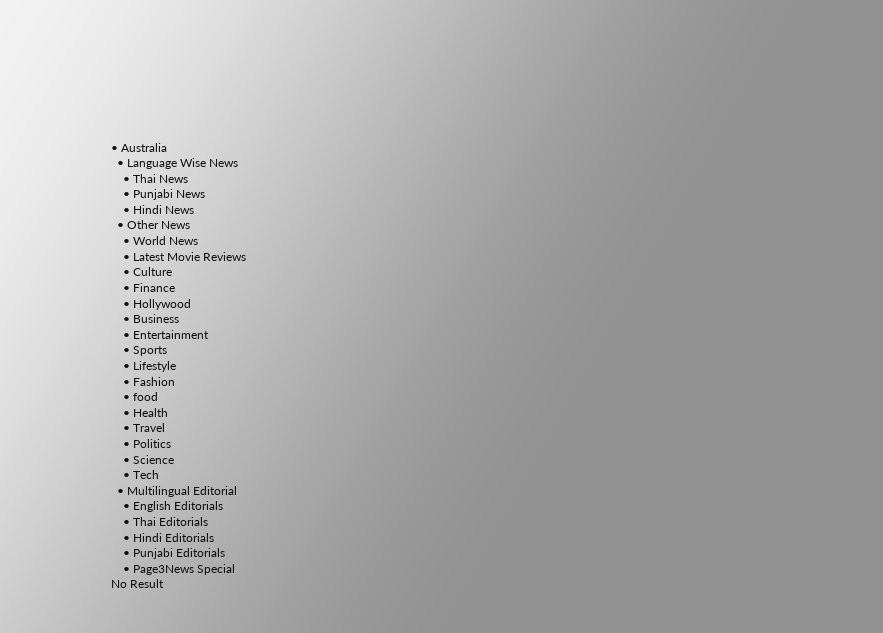• Australia
  • Language Wise News
    • Thai News
    • Punjabi News
    • Hindi News
  • Other News
    • World News
    • Latest Movie Reviews
    • Culture
    • Finance
    • Hollywood
    • Business
    • Entertainment
    • Sports
    • Lifestyle
    • Fashion
    • food
    • Health
    • Travel
    • Politics
    • Science
    • Tech
  • Multilingual Editorial
    • English Editorials
    • Thai Editorials
    • Hindi Editorials
    • Punjabi Editorials
    • Page3News Special
No Result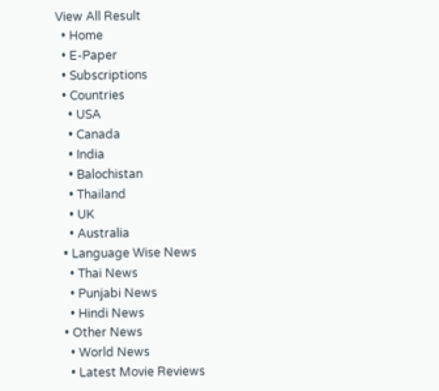View All Result
  • Home
  • E-Paper
  • Subscriptions
  • Countries
    • USA
    • Canada
    • India
    • Balochistan
    • Thailand
    • UK
    • Australia
  • Language Wise News
    • Thai News
    • Punjabi News
    • Hindi News
  • Other News
    • World News
    • Latest Movie Reviews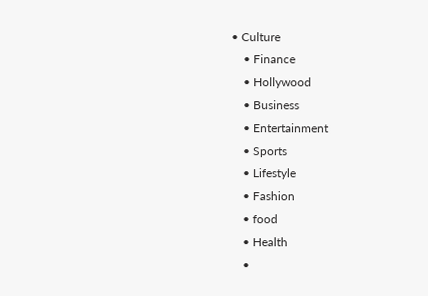• Culture
    • Finance
    • Hollywood
    • Business
    • Entertainment
    • Sports
    • Lifestyle
    • Fashion
    • food
    • Health
    •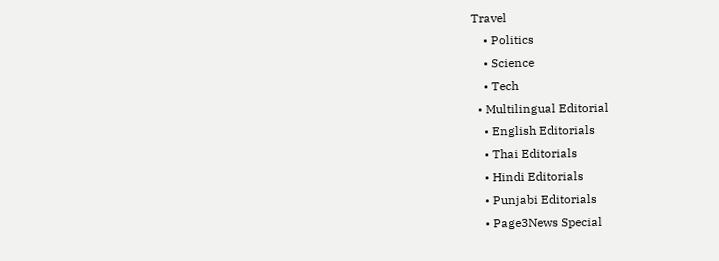Travel
    • Politics
    • Science
    • Tech
  • Multilingual Editorial
    • English Editorials
    • Thai Editorials
    • Hindi Editorials
    • Punjabi Editorials
    • Page3News Special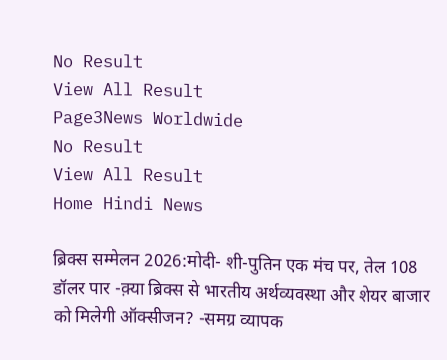No Result
View All Result
Page3News Worldwide
No Result
View All Result
Home Hindi News

ब्रिक्स सम्मेलन 2026:मोदी- शी-पुतिन एक मंच पर, तेल 108 डॉलर पार -क़्या ब्रिक्स से भारतीय अर्थव्यवस्था और शेयर बाजार को मिलेगी ऑक्सीजन? -समग्र व्यापक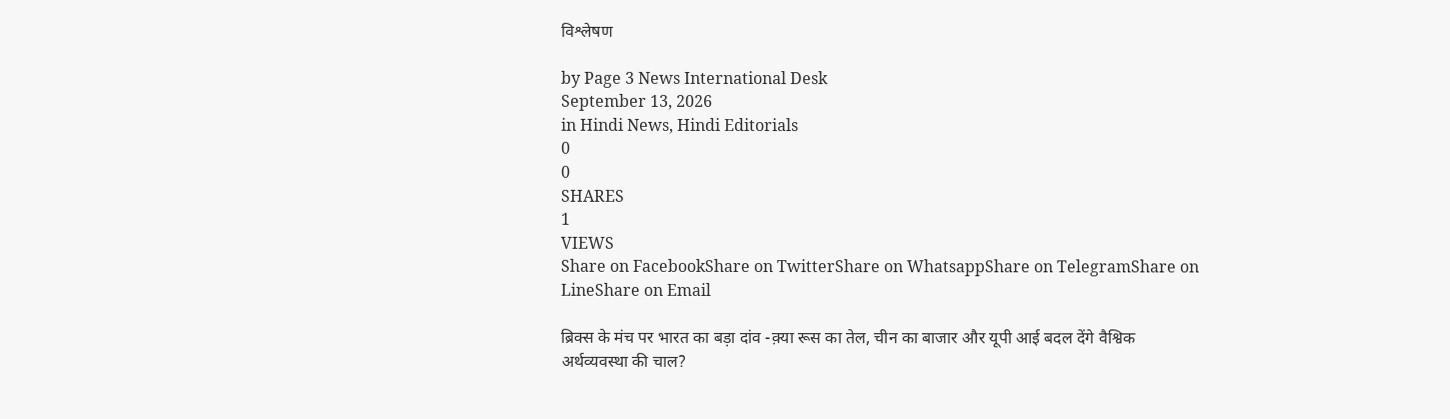विश्लेषण

by Page 3 News International Desk
September 13, 2026
in Hindi News, Hindi Editorials
0
0
SHARES
1
VIEWS
Share on FacebookShare on TwitterShare on WhatsappShare on TelegramShare on LineShare on Email

ब्रिक्स के मंच पर भारत का बड़ा दांव -क़्या रूस का तेल, चीन का बाजार और यूपी आई बदल देंगे वैश्विक अर्थव्यवस्था की चाल?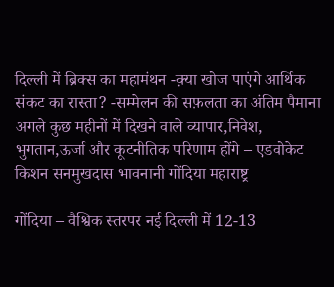दिल्ली में ब्रिक्स का महामंथन -क़्या खोज पाएंगे आर्थिक संकट का रास्ता? -सम्मेलन की सफ़लता का अंतिम पैमाना अगले कुछ महीनों में दिखने वाले व्यापार,निवेश, भुगतान,ऊर्जा और कूटनीतिक परिणाम होंगे – एडवोकेट किशन सनमुखदास भावनानी गोंदिया महाराष्ट्र

गोंदिया – वैश्विक स्तरपर नई दिल्ली में 12-13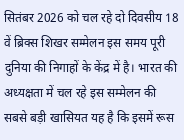सितंबर 2026 को चल रहे दो दिवसीय 18 वें ब्रिक्स शिखर सम्मेलन इस समय पूरी दुनिया की निगाहों के केंद्र में है। भारत की अध्यक्षता में चल रहे इस सम्मेलन की सबसे बड़ी खासियत यह है कि इसमें रूस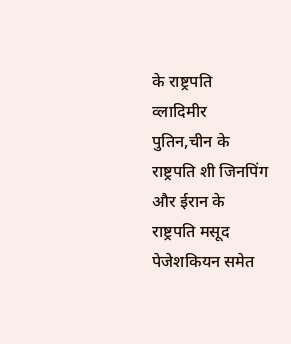के राष्ट्रपति व्लादिमीर पुतिन,चीन के राष्ट्रपति शी जिनपिंग और ईरान के राष्ट्रपति मसूद पेजेशकियन समेत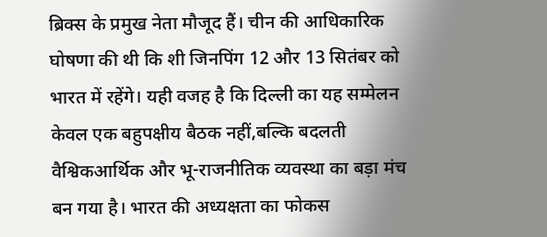ब्रिक्स के प्रमुख नेता मौजूद हैं। चीन की आधिकारिक घोषणा की थी कि शी जिनपिंग 12 और 13 सितंबर को भारत में रहेंगे। यही वजह है कि दिल्ली का यह सम्मेलन केवल एक बहुपक्षीय बैठक नहीं,बल्कि बदलती वैश्विकआर्थिक और भू-राजनीतिक व्यवस्था का बड़ा मंच बन गया है। भारत की अध्यक्षता का फोकस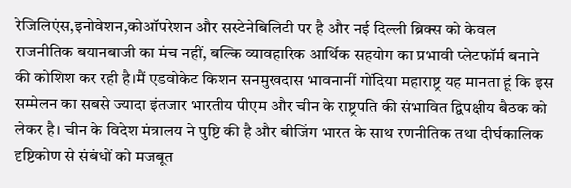रेजिलिएंस,इनोवेशन,कोऑपरेशन और सस्टेनेबिलिटी पर है और नई दिल्ली ब्रिक्स को केवल राजनीतिक बयानबाजी का मंच नहीं, बल्कि व्यावहारिक आर्थिक सहयोग का प्रभावी प्लेटफॉर्म बनाने की कोशिश कर रही है।मैं एडवोकेट किशन सनमुखदास भावनानीं गोंदिया महाराष्ट्र यह मानता हूं कि इस सम्मेलन का सबसे ज्यादा इंतजार भारतीय पीएम और चीन के राष्ट्रपति की संभावित द्विपक्षीय बैठक को लेकर है। चीन के विदेश मंत्रालय ने पुष्टि की है और बीजिंग भारत के साथ रणनीतिक तथा दीर्घकालिक दृष्टिकोण से संबंधों को मजबूत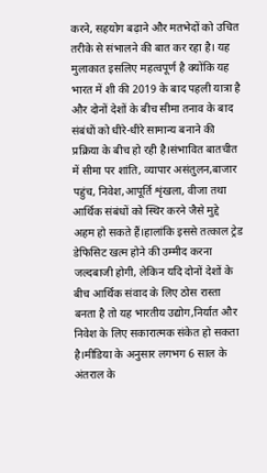करने, सहयोग बढ़ाने और मतभेदों को उचित तरीके से संभालने की बात कर रहा है। यह मुलाकात इसलिए महत्वपूर्ण है क्योंकि यह भारत में शी की 2019 के बाद पहली यात्रा है और दोनों देशों के बीच सीमा तनाव के बाद संबंधों को धीरे-धीरे सामान्य बनाने की प्रक्रिया के बीच हो रही है।संभावित बातचीत में सीमा पर शांति, व्यापार असंतुलन,बाजार पहुंच, निवेश,आपूर्ति शृंखला, वीजा तथा आर्थिक संबंधों को स्थिर करने जैसे मुद्दे अहम हो सकते हैं।हालांकि इससे तत्काल ट्रेड डेफिसिट खत्म होने की उम्मीद करना जल्दबाजी होगी, लेकिन यदि दोनों देशों के बीच आर्थिक संवाद के लिए ठोस रास्ता बनता है तो यह भारतीय उद्योग,निर्यात और निवेश के लिए सकारात्मक संकेत हो सकता है।मीडिया के अनुसार लगभग 6 साल के अंतराल के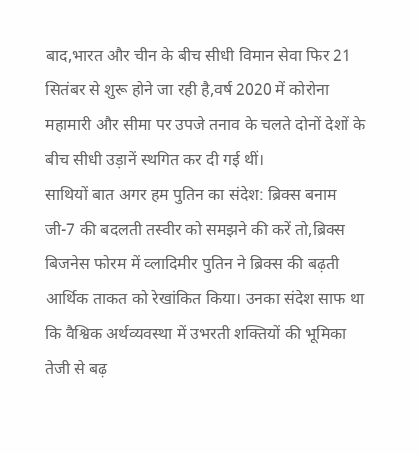बाद,भारत और चीन के बीच सीधी विमान सेवा फिर 21 सितंबर से शुरू होने जा रही है,वर्ष 2020 में कोरोना महामारी और सीमा पर उपजे तनाव के चलते दोनों देशों के बीच सीधी उड़ानें स्थगित कर दी गई थीं।
साथियों बात अगर हम पुतिन का संदेश: ब्रिक्स बनाम जी-7 की बदलती तस्वीर को समझने की करें तो,ब्रिक्स बिजनेस फोरम में व्लादिमीर पुतिन ने ब्रिक्स की बढ़ती आर्थिक ताकत को रेखांकित किया। उनका संदेश साफ था कि वैश्विक अर्थव्यवस्था में उभरती शक्तियों की भूमिका तेजी से बढ़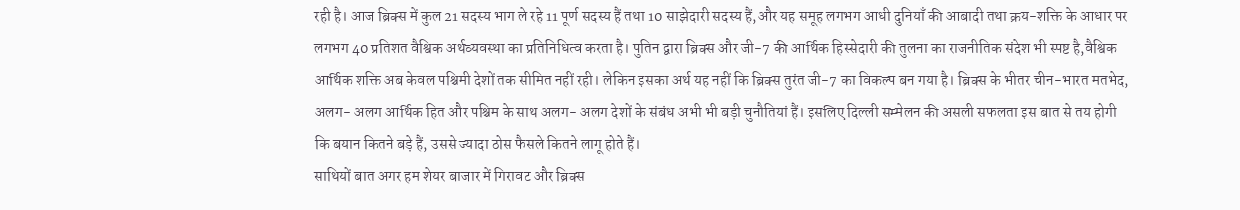रही है। आज ब्रिक्स में कुल 21 सदस्य भाग ले रहे 11 पूर्ण सदस्य हैं तथा 10 साझेदारी सदस्य हैं,और यह समूह लगभग आधी दुनियाँ की आबादी तथा क्रय-शक्ति के आधार पर लगभग 40 प्रतिशत वैश्विक अर्थव्यवस्था का प्रतिनिधित्व करता है। पुतिन द्वारा ब्रिक्स और जी-7 की आर्थिक हिस्सेदारी की तुलना का राजनीतिक संदेश भी स्पष्ट है,वैश्विक आर्थिक शक्ति अब केवल पश्चिमी देशों तक सीमित नहीं रही। लेकिन इसका अर्थ यह नहीं कि ब्रिक्स तुरंत जी-7 का विकल्प बन गया है। ब्रिक्स के भीतर चीन-भारत मतभेद, अलग- अलग आर्थिक हित और पश्चिम के साथ अलग- अलग देशों के संबंध अभी भी बड़ी चुनौतियां हैं। इसलिए दिल्ली सम्मेलन की असली सफलता इस बात से तय होगी कि बयान कितने बड़े हैं, उससे ज्यादा ठोस फैसले कितने लागू होते हैं।
साथियों बात अगर हम शेयर बाजार में गिरावट और ब्रिक्स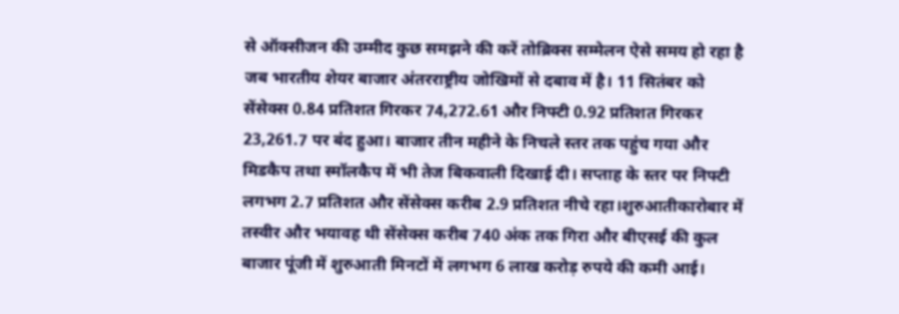से ऑक्सीजन की उम्मीद कुछ समझने की करें तोब्रिक्स सम्मेलन ऐसे समय हो रहा है जब भारतीय शेयर बाजार अंतरराष्ट्रीय जोखिमों से दबाव में है। 11 सितंबर को सेंसेक्स 0.84 प्रतिशत गिरकर 74,272.61 और निफ्टी 0.92 प्रतिशत गिरकर 23,261.7 पर बंद हुआ। बाजार तीन महीने के निचले स्तर तक पहुंच गया और मिडकैप तथा स्मॉलकैप में भी तेज बिकवाली दिखाई दी। सप्ताह के स्तर पर निफ्टी लगभग 2.7 प्रतिशत और सेंसेक्स करीब 2.9 प्रतिशत नीचे रहा।शुरुआतीकारोबार में तस्वीर और भयावह थी सेंसेक्स करीब 740 अंक तक गिरा और बीएसई की कुल बाजार पूंजी में शुरुआती मिनटों में लगभग 6 लाख करोड़ रुपये की कमी आई।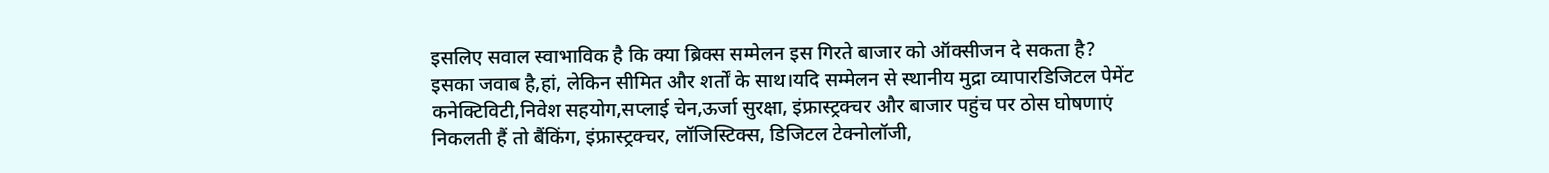इसलिए सवाल स्वाभाविक है कि क्या ब्रिक्स सम्मेलन इस गिरते बाजार को ऑक्सीजन दे सकता है? इसका जवाब है,हां, लेकिन सीमित और शर्तों के साथ।यदि सम्मेलन से स्थानीय मुद्रा व्यापारडिजिटल पेमेंट कनेक्टिविटी,निवेश सहयोग,सप्लाई चेन,ऊर्जा सुरक्षा, इंफ्रास्ट्रक्चर और बाजार पहुंच पर ठोस घोषणाएं निकलती हैं तो बैंकिंग, इंफ्रास्ट्रक्चर, लॉजिस्टिक्स, डिजिटल टेक्नोलॉजी,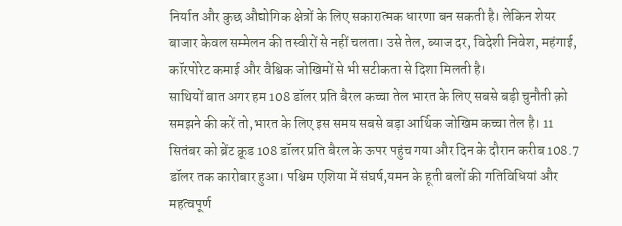निर्यात और कुछ औद्योगिक क्षेत्रों के लिए सकारात्मक धारणा बन सकती है। लेकिन शेयर बाजार केवल सम्मेलन की तस्वीरों से नहीं चलता। उसे तेल, ब्याज दर, विदेशी निवेश, महंगाई, कॉरपोरेट कमाई और वैश्विक जोखिमों से भी सटीकता से दिशा मिलती है।
साथियों बात अगर हम 108 डॉलर प्रति बैरल कच्चा तेल भारत के लिए सबसे बड़ी चुनौती क़ो समझने की करें तो,भारत के लिए इस समय सबसे बड़ा आर्थिक जोखिम कच्चा तेल है। 11 सितंबर को ब्रेंट क्रूड 108 डॉलर प्रति बैरल के ऊपर पहुंच गया और दिन के दौरान करीब 108.7 डॉलर तक कारोबार हुआ। पश्चिम एशिया में संघर्ष,यमन के हूती बलों की गतिविधियां और महत्वपूर्ण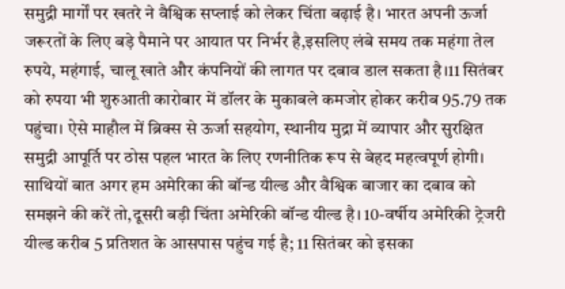समुद्री मार्गों पर खतरे ने वैश्विक सप्लाई को लेकर चिंता बढ़ाई है। भारत अपनी ऊर्जा जरूरतों के लिए बड़े पैमाने पर आयात पर निर्भर है,इसलिए लंबे समय तक महंगा तेल रुपये, महंगाई, चालू खाते और कंपनियों की लागत पर दबाव डाल सकता है।11 सितंबर को रुपया भी शुरुआती कारोबार में डॉलर के मुकाबले कमजोर होकर करीब 95.79 तक पहुंचा। ऐसे माहौल में ब्रिक्स से ऊर्जा सहयोग, स्थानीय मुद्रा में व्यापार और सुरक्षित समुद्री आपूर्ति पर ठोस पहल भारत के लिए रणनीतिक रूप से बेहद महत्वपूर्ण होगी।
साथियों बात अगर हम अमेरिका की बॉन्ड यील्ड और वैश्विक बाजार का दबाव को समझने की करें तो,दूसरी बड़ी चिंता अमेरिकी बॉन्ड यील्ड है। 10-वर्षीय अमेरिकी ट्रेजरी यील्ड करीब 5 प्रतिशत के आसपास पहुंच गई है; 11 सितंबर को इसका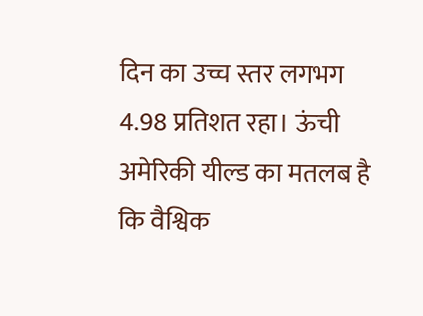दिन का उच्च स्तर लगभग 4.98 प्रतिशत रहा। ऊंची अमेरिकी यील्ड का मतलब है कि वैश्विक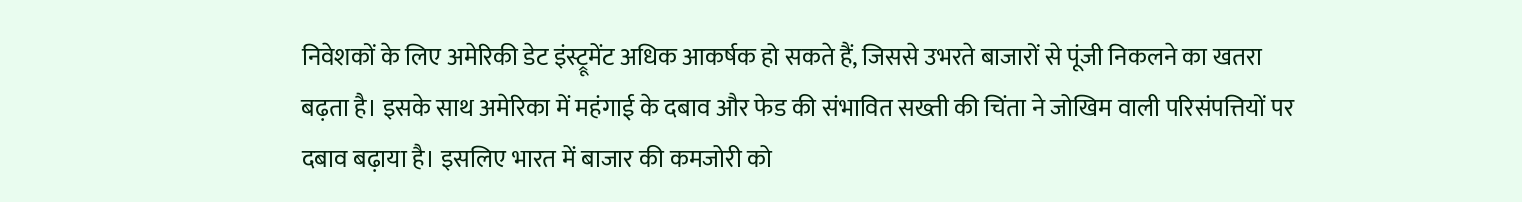निवेशकों के लिए अमेरिकी डेट इंस्ट्रूमेंट अधिक आकर्षक हो सकते हैं, जिससे उभरते बाजारों से पूंजी निकलने का खतरा बढ़ता है। इसके साथ अमेरिका में महंगाई के दबाव और फेड की संभावित सख्ती की चिंता ने जोखिम वाली परिसंपत्तियों पर दबाव बढ़ाया है। इसलिए भारत में बाजार की कमजोरी को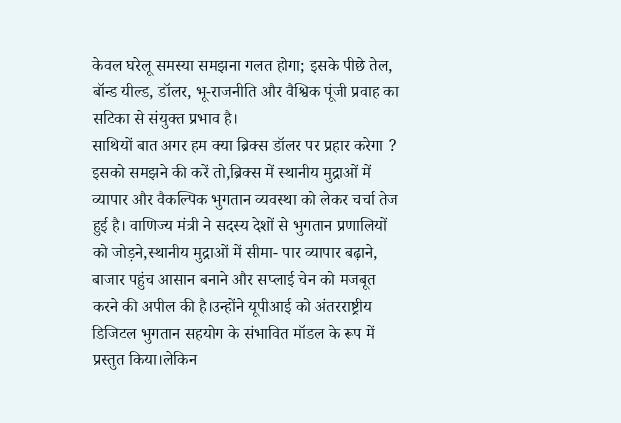केवल घरेलू समस्या समझना गलत होगा; इसके पीछे तेल, बॉन्ड यील्ड, डॉलर, भू-राजनीति और वैश्विक पूंजी प्रवाह का सटिका से संयुक्त प्रभाव है।
साथियों बात अगर हम क्या ब्रिक्स डॉलर पर प्रहार करेगा ? इसको समझने की करें तो,ब्रिक्स में स्थानीय मुद्राओं में व्यापार और वैकल्पिक भुगतान व्यवस्था को लेकर चर्चा तेज हुई है। वाणिज्य मंत्री ने सदस्य देशों से भुगतान प्रणालियों को जोड़ने,स्थानीय मुद्राओं में सीमा- पार व्यापार बढ़ाने, बाजार पहुंच आसान बनाने और सप्लाई चेन को मजबूत करने की अपील की है।उन्होंने यूपीआई को अंतरराष्ट्रीय डिजिटल भुगतान सहयोग के संभावित मॉडल के रूप में प्रस्तुत किया।लेकिन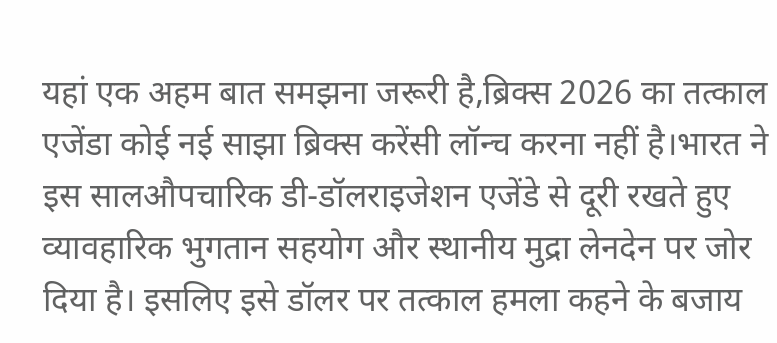यहां एक अहम बात समझना जरूरी है,ब्रिक्स 2026 का तत्काल एजेंडा कोई नई साझा ब्रिक्स करेंसी लॉन्च करना नहीं है।भारत ने इस सालऔपचारिक डी-डॉलराइजेशन एजेंडे से दूरी रखते हुए व्यावहारिक भुगतान सहयोग और स्थानीय मुद्रा लेनदेन पर जोर दिया है। इसलिए इसे डॉलर पर तत्काल हमला कहने के बजाय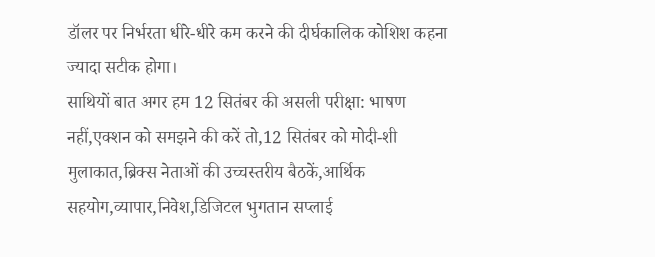डॉलर पर निर्भरता धीरे-धीरे कम करने की दीर्घकालिक कोशिश कहना ज्यादा सटीक होगा।
साथियों बात अगर हम 12 सितंबर की असली परीक्षा: भाषण नहीं,एक्शन को समझने की करें तो,12 सितंबर को मोदी-शी मुलाकात,ब्रिक्स नेताओं की उच्चस्तरीय बैठकें,आर्थिक सहयोग,व्यापार,निवेश,डिजिटल भुगतान सप्लाई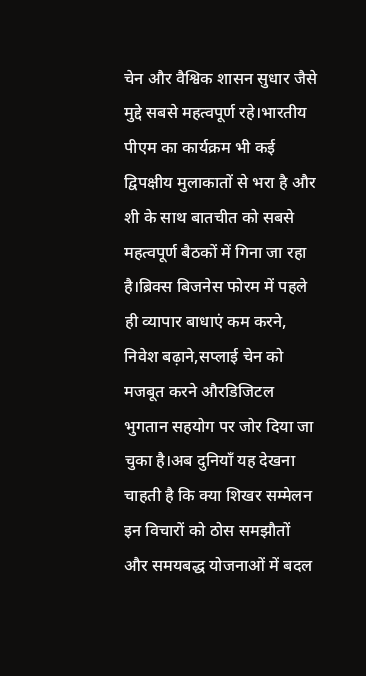चेन और वैश्विक शासन सुधार जैसे मुद्दे सबसे महत्वपूर्ण रहे।भारतीय पीएम का कार्यक्रम भी कई द्विपक्षीय मुलाकातों से भरा है और शी के साथ बातचीत को सबसे महत्वपूर्ण बैठकों में गिना जा रहा है।ब्रिक्स बिजनेस फोरम में पहले ही व्यापार बाधाएं कम करने, निवेश बढ़ाने,सप्लाई चेन को मजबूत करने औरडिजिटल भुगतान सहयोग पर जोर दिया जा चुका है।अब दुनियाँ यह देखना चाहती है कि क्या शिखर सम्मेलन इन विचारों को ठोस समझौतों और समयबद्ध योजनाओं में बदल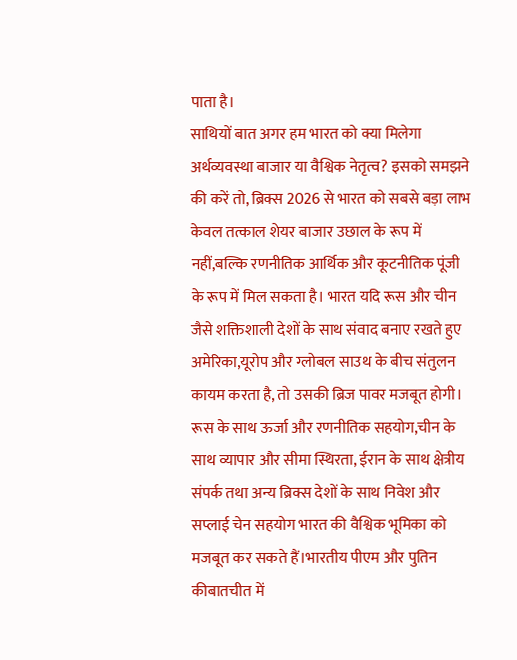पाता है।
साथियों बात अगर हम भारत को क्या मिलेगा अर्थव्यवस्था बाजार या वैश्विक नेतृत्व? इसको समझने की करें तो, ब्रिक्स 2026 से भारत को सबसे बड़ा लाभ केवल तत्काल शेयर बाजार उछाल के रूप में नहीं,बल्कि रणनीतिक आर्थिक और कूटनीतिक पूंजी के रूप में मिल सकता है। भारत यदि रूस और चीन जैसे शक्तिशाली देशों के साथ संवाद बनाए रखते हुए अमेरिका,यूरोप और ग्लोबल साउथ के बीच संतुलन कायम करता है, तो उसकी ब्रिज पावर मजबूत होगी। रूस के साथ ऊर्जा और रणनीतिक सहयोग,चीन के साथ व्यापार और सीमा स्थिरता, ईरान के साथ क्षेत्रीय संपर्क तथा अन्य ब्रिक्स देशों के साथ निवेश और सप्लाई चेन सहयोग भारत की वैश्विक भूमिका को मजबूत कर सकते हैं।भारतीय पीएम और पुतिन कीबातचीत में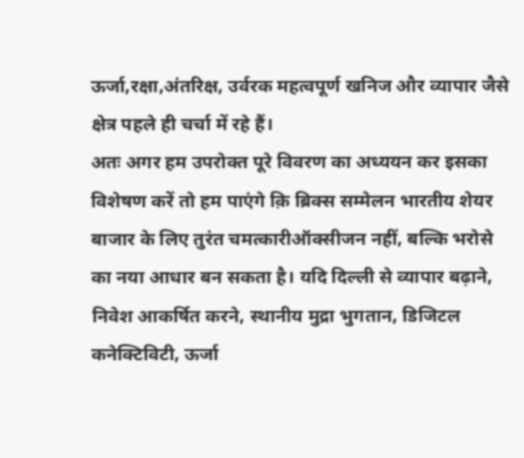ऊर्जा,रक्षा,अंतरिक्ष, उर्वरक महत्वपूर्ण खनिज और व्यापार जैसे क्षेत्र पहले ही चर्चा में रहे हैं।
अतः अगर हम उपरोक्त पूरे विवरण का अध्ययन कर इसका विशेषण करें तो हम पाएंगे क़ि ब्रिक्स सम्मेलन भारतीय शेयर बाजार के लिए तुरंत चमत्कारीऑक्सीजन नहीं, बल्कि भरोसे का नया आधार बन सकता है। यदि दिल्ली से व्यापार बढ़ाने, निवेश आकर्षित करने, स्थानीय मुद्रा भुगतान, डिजिटल कनेक्टिविटी, ऊर्जा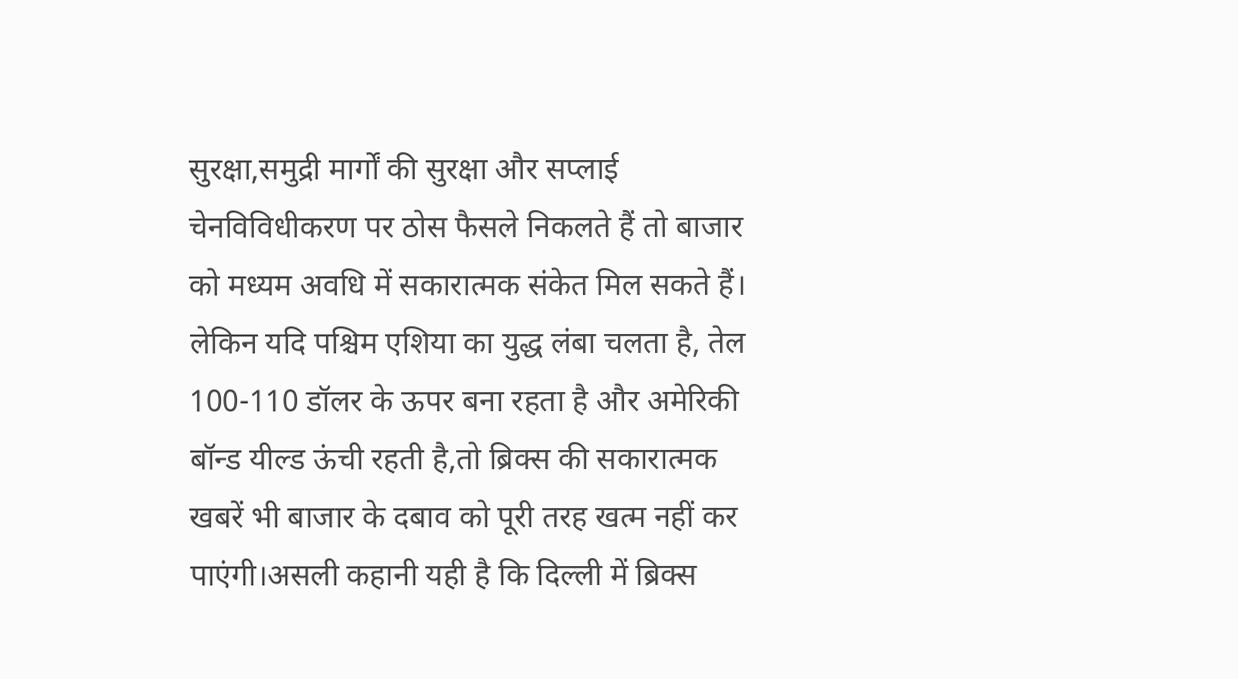सुरक्षा,समुद्री मार्गों की सुरक्षा और सप्लाई चेनविविधीकरण पर ठोस फैसले निकलते हैं तो बाजार को मध्यम अवधि में सकारात्मक संकेत मिल सकते हैं। लेकिन यदि पश्चिम एशिया का युद्ध लंबा चलता है, तेल 100-110 डॉलर के ऊपर बना रहता है और अमेरिकी बॉन्ड यील्ड ऊंची रहती है,तो ब्रिक्स की सकारात्मक खबरें भी बाजार के दबाव को पूरी तरह खत्म नहीं कर पाएंगी।असली कहानी यही है कि दिल्ली में ब्रिक्स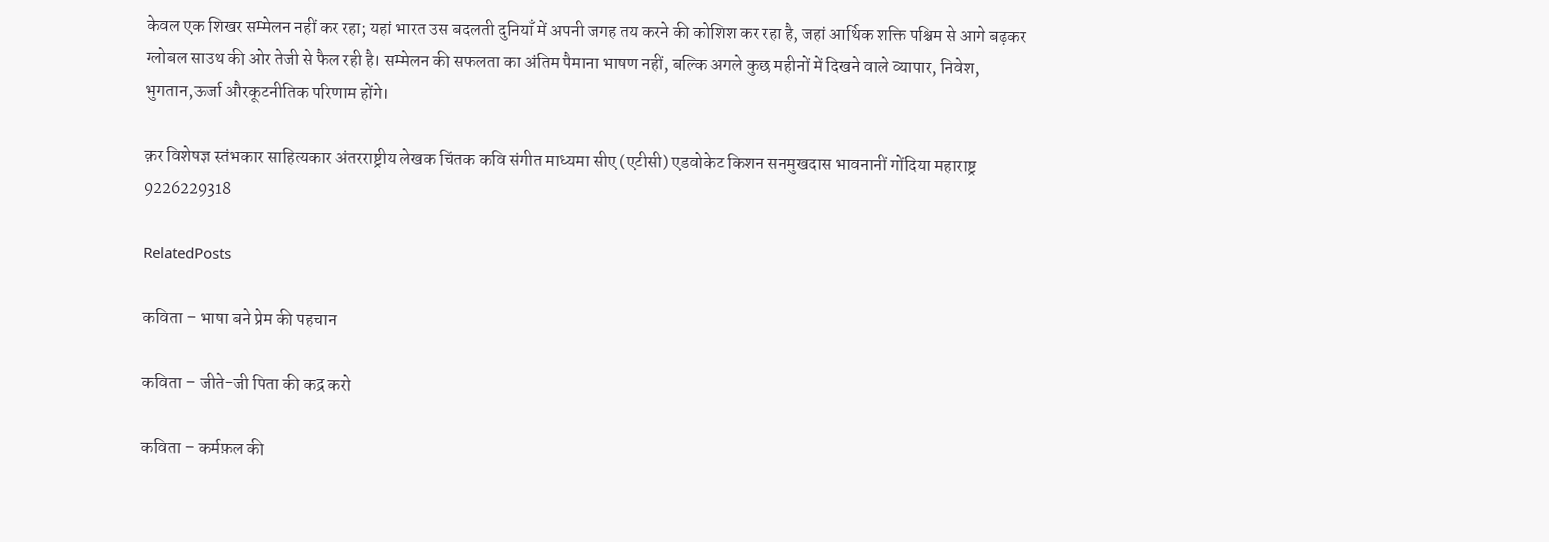केवल एक शिखर सम्मेलन नहीं कर रहा; यहां भारत उस बदलती दुनियाँ में अपनी जगह तय करने की कोशिश कर रहा है, जहां आर्थिक शक्ति पश्चिम से आगे बढ़कर ग्लोबल साउथ की ओर तेजी से फैल रही है। सम्मेलन की सफलता का अंतिम पैमाना भाषण नहीं, बल्कि अगले कुछ महीनों में दिखने वाले व्यापार, निवेश, भुगतान,ऊर्जा औरकूटनीतिक परिणाम होंगे।

क़र विशेषज्ञ स्तंभकार साहित्यकार अंतरराष्ट्रीय लेखक चिंतक कवि संगीत माध्यमा सीए (एटीसी) एडवोकेट किशन सनमुखदास भावनानीं गोंदिया महाराष्ट्र 9226229318

RelatedPosts

कविता – भाषा बने प्रेम की पहचान

कविता – जीते-जी पिता की कद्र करो

कविता – कर्मफ़ल की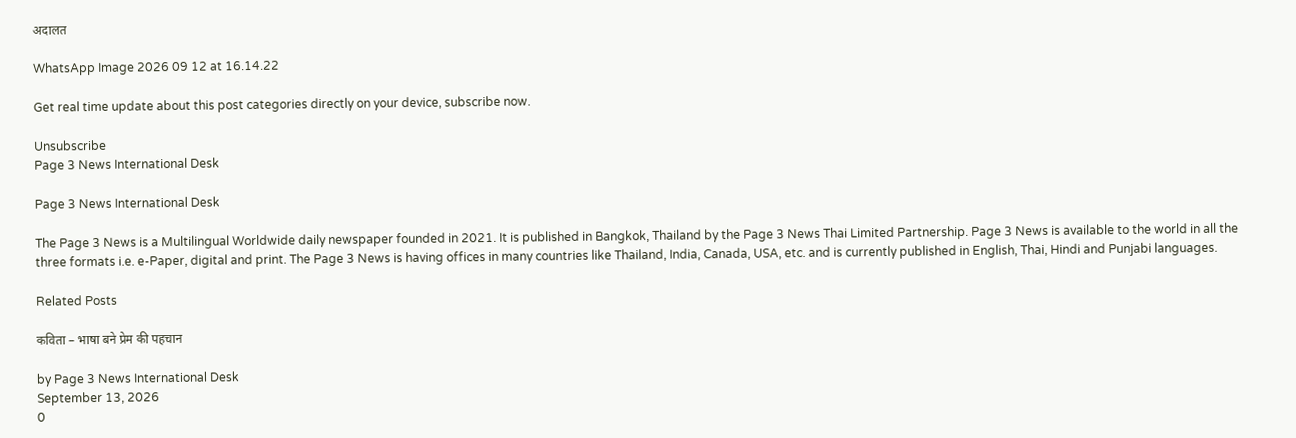अदालत

WhatsApp Image 2026 09 12 at 16.14.22

Get real time update about this post categories directly on your device, subscribe now.

Unsubscribe
Page 3 News International Desk

Page 3 News International Desk

The Page 3 News is a Multilingual Worldwide daily newspaper founded in 2021. It is published in Bangkok, Thailand by the Page 3 News Thai Limited Partnership. Page 3 News is available to the world in all the three formats i.e. e-Paper, digital and print. The Page 3 News is having offices in many countries like Thailand, India, Canada, USA, etc. and is currently published in English, Thai, Hindi and Punjabi languages.

Related Posts

कविता – भाषा बने प्रेम की पहचान

by Page 3 News International Desk
September 13, 2026
0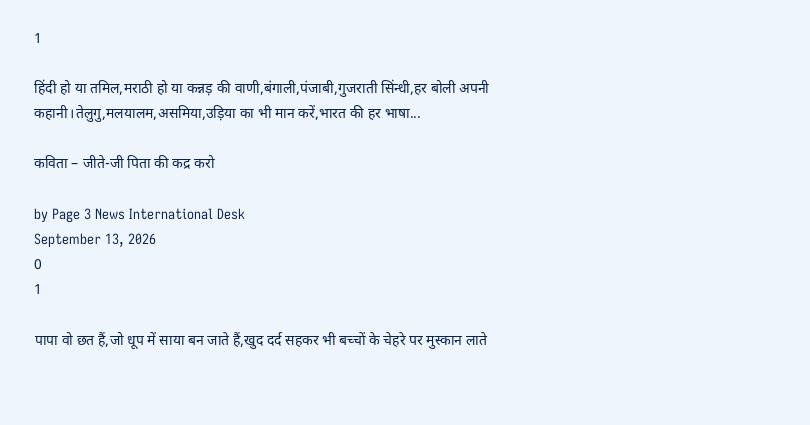1

हिंदी हो या तमिल,मराठी हो या कन्नड़ की वाणी,बंगाली,पंजाबी,गुजराती सिंन्धी,हर बोली अपनी कहानी।तेलुगु,मलयालम,असमिया,उड़िया का भी मान करें,भारत की हर भाषा...

कविता – जीते-जी पिता की कद्र करो

by Page 3 News International Desk
September 13, 2026
0
1

पापा वो छत हैं,जो धूप में साया बन जाते हैं,खुद दर्द सहकर भी बच्चों के चेहरे पर मुस्कान लाते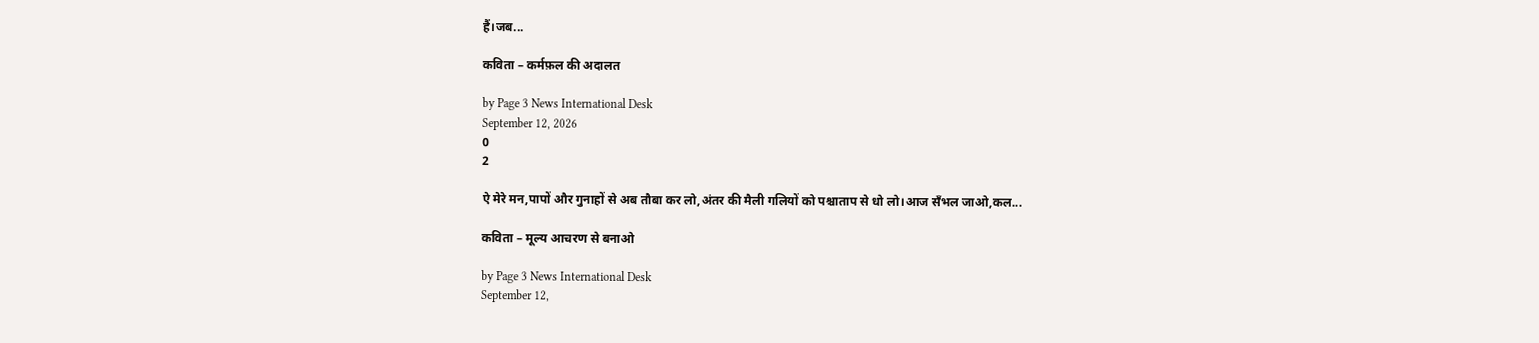हैं।जब...

कविता – कर्मफ़ल की अदालत

by Page 3 News International Desk
September 12, 2026
0
2

ऐ मेरे मन,पापों और गुनाहों से अब तौबा कर लो,अंतर की मैली गलियों को पश्चाताप से धो लो।आज सँभल जाओ,कल...

कविता – मूल्य आचरण से बनाओ

by Page 3 News International Desk
September 12,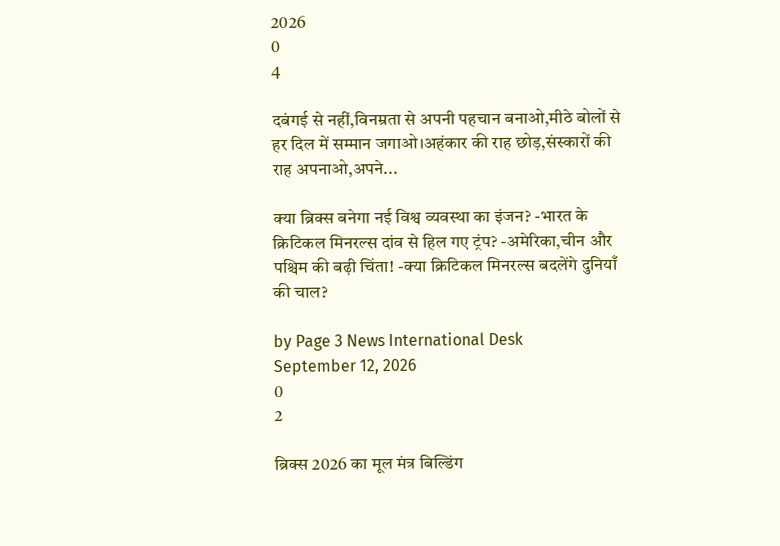2026
0
4

दबंगई से नहीं,विनम्रता से अपनी पहचान बनाओ,मीठे बोलों से हर दिल में सम्मान जगाओ।अहंकार की राह छोड़,संस्कारों की राह अपनाओ,अपने...

क्या ब्रिक्स बनेगा नई विश्व व्यवस्था का इंजन? -भारत के क्रिटिकल मिनरल्स दांव से हिल गए ट्रंप? -अमेरिका,चीन और पश्चिम की बढ़ी चिंता! -क्या क्रिटिकल मिनरल्स बदलेंगे दुनियाँ की चाल?

by Page 3 News International Desk
September 12, 2026
0
2

ब्रिक्स 2026 का मूल मंत्र बिल्डिंग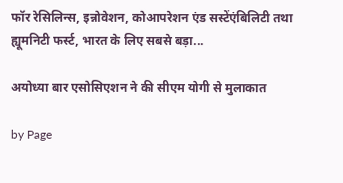फॉर रेसिलिन्स, इन्नोवेशन, कोआपरेशन एंड सस्टेंएंबिलिटी तथा ह्यूमनिटी फर्स्ट, भारत के लिए सबसे बड़ा...

अयोध्या बार एसोसिएशन ने की सीएम योगी से मुलाकात

by Page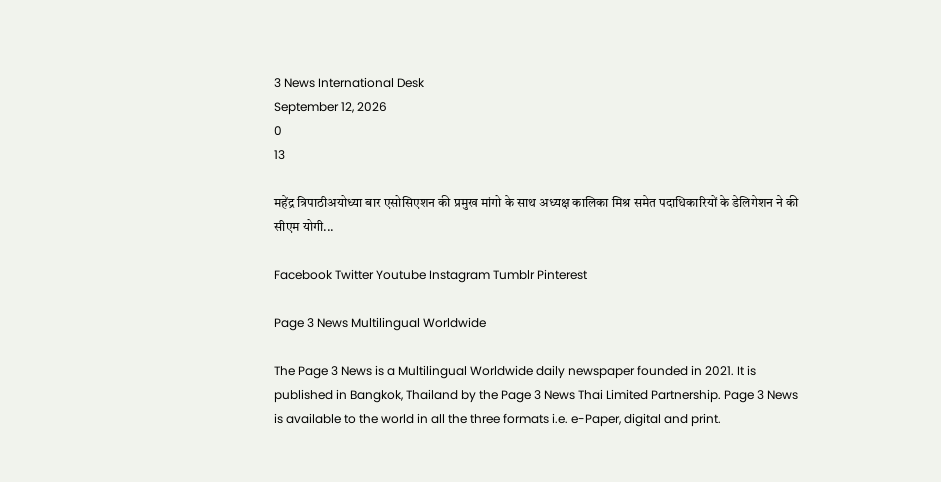3 News International Desk
September 12, 2026
0
13

महेंद्र त्रिपाठीअयोध्या बार एसोसिएशन की प्रमुख मांगो के साथ अध्यक्ष कालिका मिश्र समेत पदाधिकारियों के डेलिगेशन ने की सीएम योगी...

Facebook Twitter Youtube Instagram Tumblr Pinterest

Page 3 News Multilingual Worldwide

The Page 3 News is a Multilingual Worldwide daily newspaper founded in 2021. It is published in Bangkok, Thailand by the Page 3 News Thai Limited Partnership. Page 3 News is available to the world in all the three formats i.e. e-Paper, digital and print.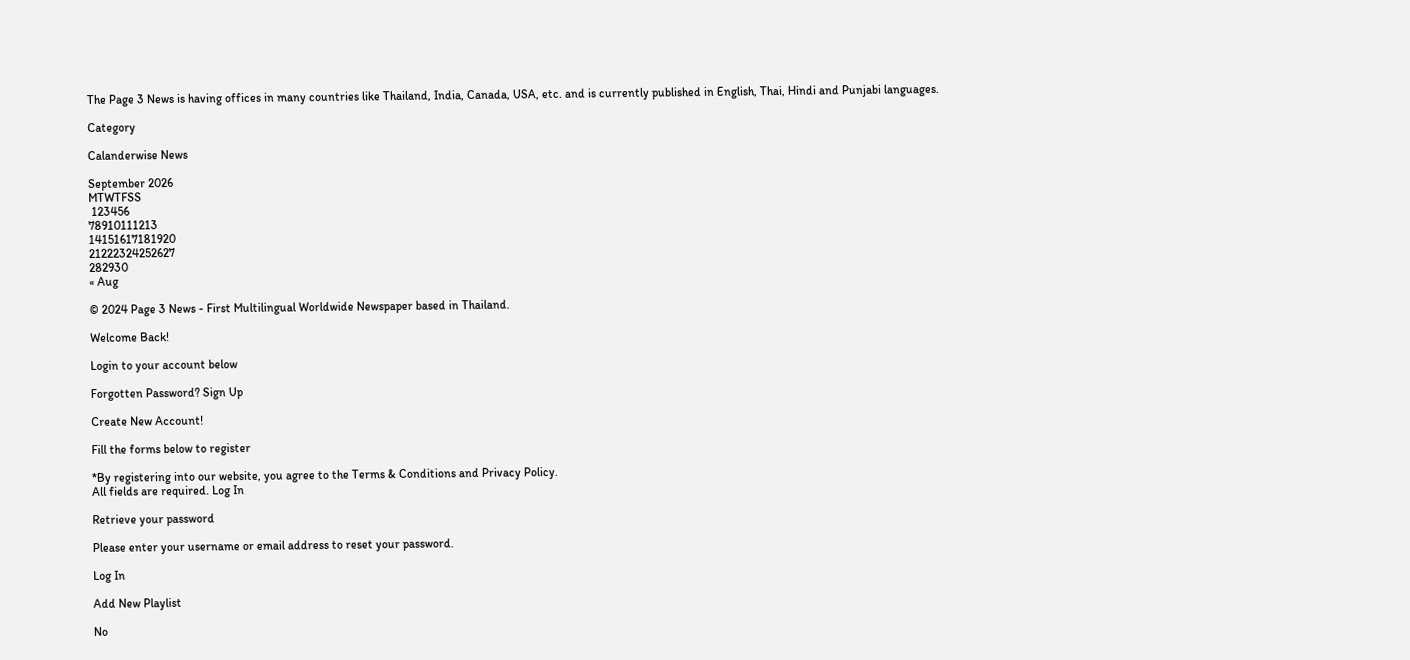The Page 3 News is having offices in many countries like Thailand, India, Canada, USA, etc. and is currently published in English, Thai, Hindi and Punjabi languages.

Category

Calanderwise News

September 2026
MTWTFSS
 123456
78910111213
14151617181920
21222324252627
282930
« Aug

© 2024 Page 3 News - First Multilingual Worldwide Newspaper based in Thailand.

Welcome Back!

Login to your account below

Forgotten Password? Sign Up

Create New Account!

Fill the forms below to register

*By registering into our website, you agree to the Terms & Conditions and Privacy Policy.
All fields are required. Log In

Retrieve your password

Please enter your username or email address to reset your password.

Log In

Add New Playlist

No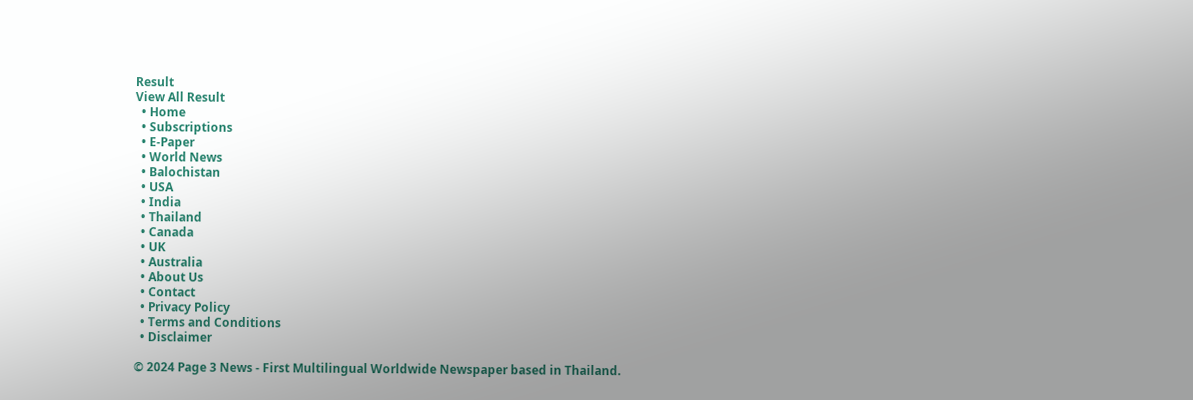Result
View All Result
  • Home
  • Subscriptions
  • E-Paper
  • World News
  • Balochistan
  • USA
  • India
  • Thailand
  • Canada
  • UK
  • Australia
  • About Us
  • Contact
  • Privacy Policy
  • Terms and Conditions
  • Disclaimer

© 2024 Page 3 News - First Multilingual Worldwide Newspaper based in Thailand.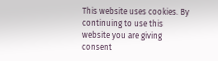This website uses cookies. By continuing to use this website you are giving consent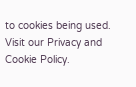to cookies being used. Visit our Privacy and Cookie Policy.